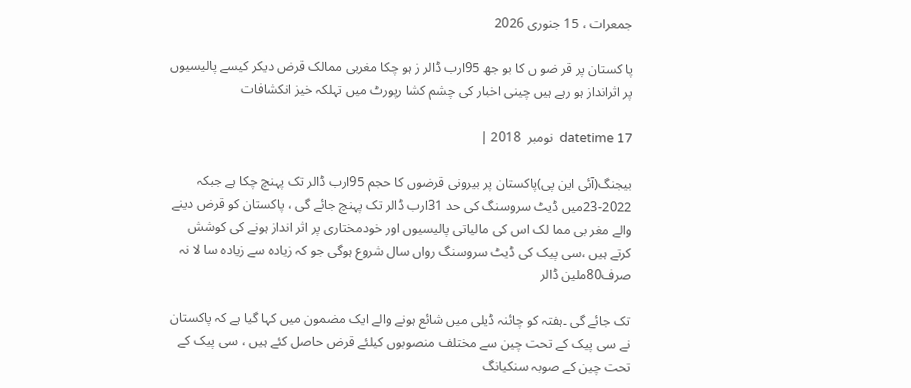جمعرات ، 15 جنوری 2026

پا کستان پر قر ضو ں کا بو جھ 95ارب ڈالر ز ہو چکا مغربی ممالک قرض دیکر کیسے پالیسیوں پر اثرانداز ہو رہے ہیں چینی اخبار کی چشم کشا رپورٹ میں تہلکہ خیز انکشافات

datetime 17  نومبر  2018 |

بیجنگ(آئی این پی)پاکستان پر بیرونی قرضوں کا حجم 95ارب ڈالر تک پہنچ چکا ہے جبکہ 2022-23میں ڈیٹ سروسنگ کی حد 31ارب ڈالر تک پہنچ جائے گی ، پاکستان کو قرض دینے والے مغر بی مما لک اس کی مالیاتی پالیسیوں اور خودمختاری پر اثر انداز ہونے کی کوشش کرتے ہیں ،سی پیک کی ڈیٹ سروسنگ رواں سال شروع ہوگی جو کہ زیادہ سے زیادہ سا لا نہ صرف80ملین ڈالر

تک جائے گی ۔ہفتہ کو چائنہ ڈیلی میں شائع ہونے والے ایک مضمون میں کہا گیا ہے کہ پاکستان نے سی پیک کے تحت چین سے مختلف منصوبوں کیلئے قرض حاصل کئے ہیں ، سی پیک کے تحت چین کے صوبہ سنکیانگ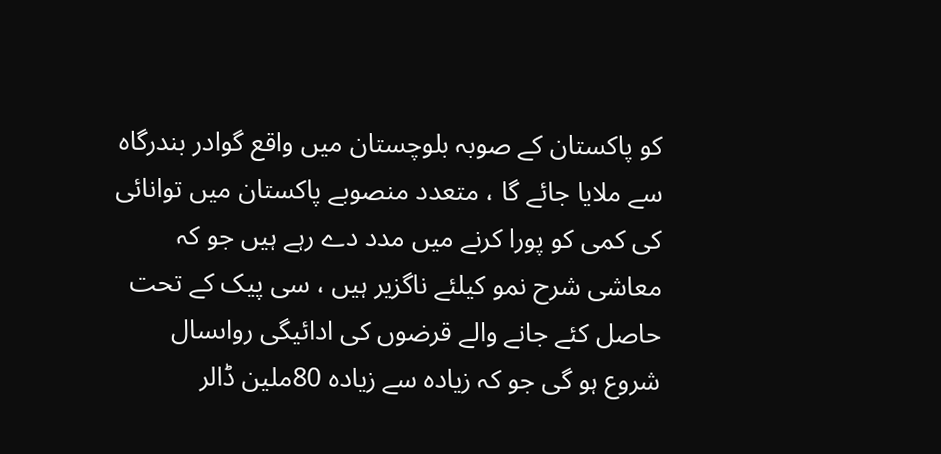کو پاکستان کے صوبہ بلوچستان میں واقع گوادر بندرگاہ سے ملایا جائے گا ، متعدد منصوبے پاکستان میں توانائی کی کمی کو پورا کرنے میں مدد دے رہے ہیں جو کہ معاشی شرح نمو کیلئے ناگزیر ہیں ، سی پیک کے تحت حاصل کئے جانے والے قرضوں کی ادائیگی رواںسال شروع ہو گی جو کہ زیادہ سے زیادہ 80ملین ڈالر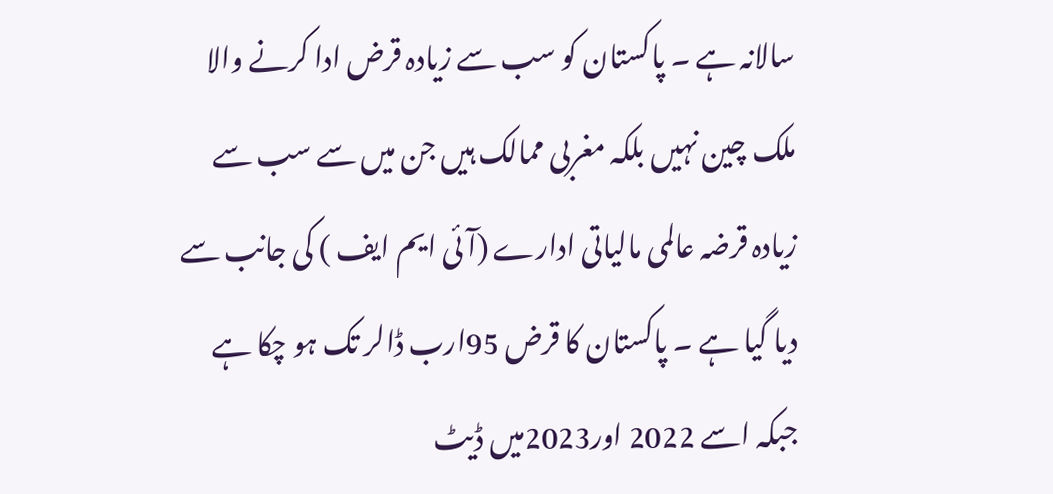سالانہ ہے ۔ پاکستان کو سب سے زیادہ قرض ادا کرنے والا ملک چین نہیں بلکہ مغربی ممالک ہیں جن میں سے سب سے زیادہ قرضہ عالمی مالیاتی ادارے (آئی ایم ایف ) کی جانب سے دیا گیا ہے ۔ پاکستان کا قرض 95ارب ڈالر تک ہو چکا ہے جبکہ اسے 2022 اور2023میں ڈیٹ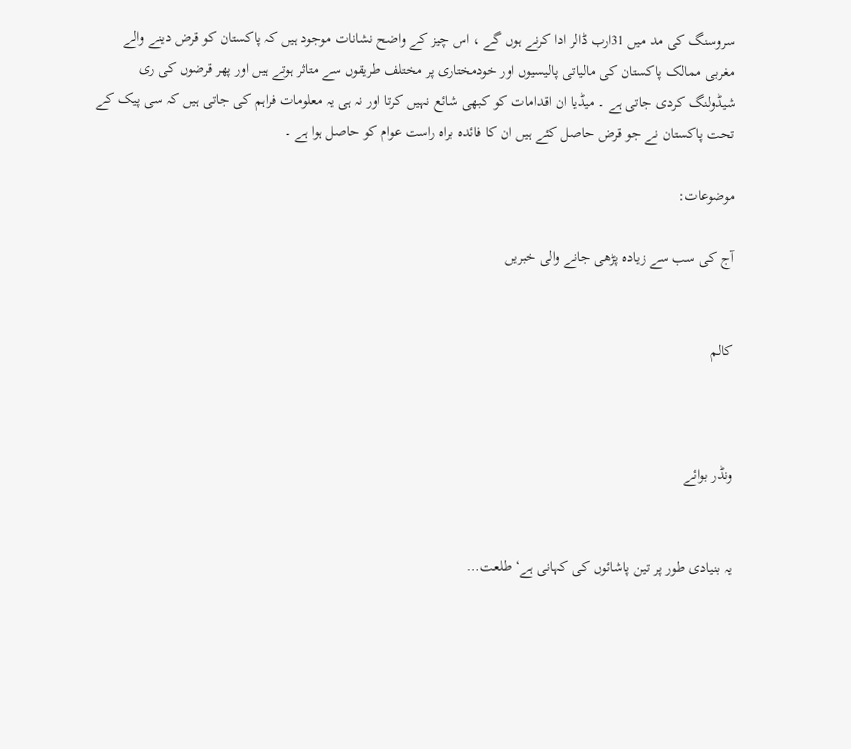سروسنگ کی مد میں 31ارب ڈالر ادا کرنے ہوں گے ، اس چیز کے واضح نشانات موجود ہیں کہ پاکستان کو قرض دینے والے مغربی ممالک پاکستان کی مالیاتی پالیسیوں اور خودمختاری پر مختلف طریقوں سے متاثر ہوتے ہیں اور پھر قرضوں کی ری شیڈولنگ کردی جاتی ہے ۔ میڈیا ان اقدامات کو کبھی شائع نہیں کرتا اور نہ ہی یہ معلومات فراہم کی جاتی ہیں کہ سی پیک کے تحت پاکستان نے جو قرض حاصل کئے ہیں ان کا فائدہ براہ راست عوام کو حاصل ہوا ہے ۔

موضوعات:

آج کی سب سے زیادہ پڑھی جانے والی خبریں


کالم



ونڈر بوائے


یہ بنیادی طور پر تین پاشائوں کی کہانی ہے‘ طلعت…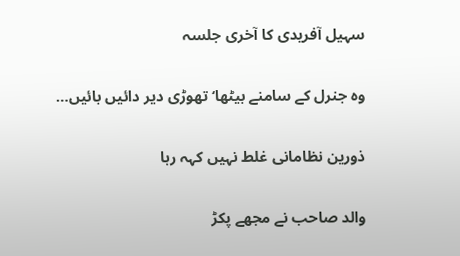سہیل آفریدی کا آخری جلسہ

وہ جنرل کے سامنے بیٹھا‘ تھوڑی دیر دائیں بائیں…

ذورین نظامانی غلط نہیں کہہ رہا

والد صاحب نے مجھے پکڑ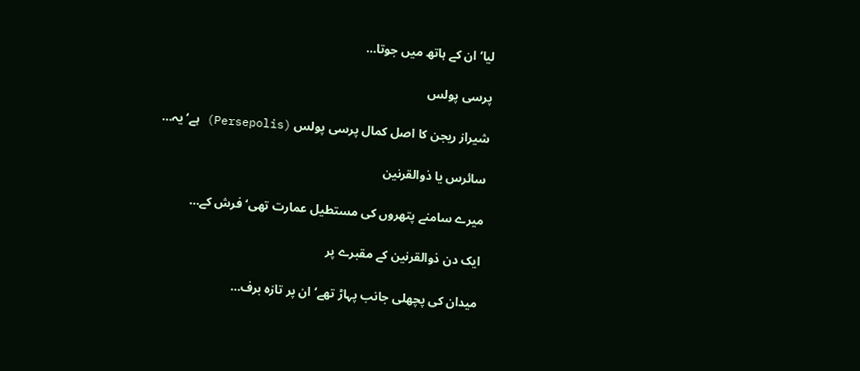لیا‘ ان کے ہاتھ میں جوتا…

پرسی پولس

شیراز ریجن کا اصل کمال پرسی پولس (Persepolis) ہے‘ یہ…

سائرس یا ذوالقرنین

میرے سامنے پتھروں کی مستطیل عمارت تھی‘ فرش کے…

ایک دن ذوالقرنین کے مقبرے پر

میدان کی پچھلی جانب پہاڑ تھے‘ ان پر تازہ برف…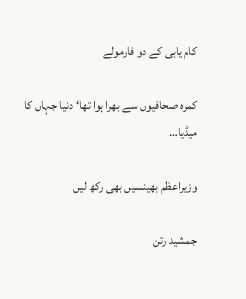کام یابی کے دو فارمولے

کمرہ صحافیوں سے بھرا ہوا تھا‘ دنیا جہاں کا میڈیا…

وزیراعظم بھینسیں بھی رکھ لیں

جمشید رتن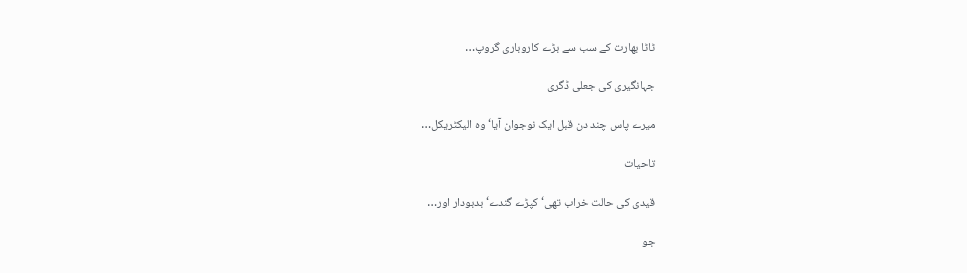ٹاٹا بھارت کے سب سے بڑے کاروباری گروپ…

جہانگیری کی جعلی ڈگری

میرے پاس چند دن قبل ایک نوجوان آیا‘ وہ الیکٹریکل…

تاحیات

قیدی کی حالت خراب تھی‘ کپڑے گندے‘ بدبودار اور…

جو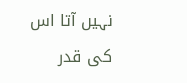نہیں آتا اس کی قدر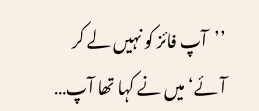’’آپ فائز کو نہیں لے کر آئے‘ میں نے کہا تھا آپ…